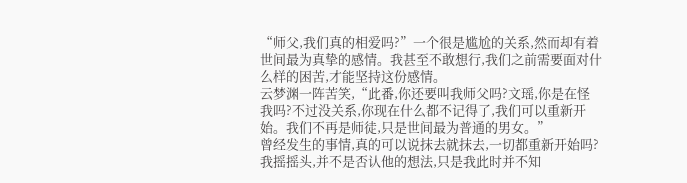“师父,我们真的相爱吗?”一个很是尴尬的关系,然而却有着世间最为真挚的感情。我甚至不敢想行,我们之前需要面对什么样的困苦,才能坚持这份感情。
云梦渊一阵苦笑,“此番,你还要叫我师父吗?文瑶,你是在怪我吗?不过没关系,你现在什么都不记得了,我们可以重新开始。我们不再是师徒,只是世间最为普通的男女。”
曾经发生的事情,真的可以说抹去就抹去,一切都重新开始吗?
我摇摇头,并不是否认他的想法,只是我此时并不知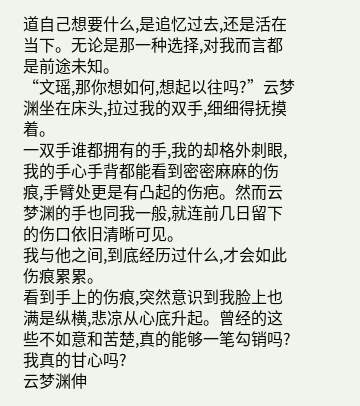道自己想要什么,是追忆过去,还是活在当下。无论是那一种选择,对我而言都是前途未知。
“文瑶,那你想如何,想起以往吗?”云梦渊坐在床头,拉过我的双手,细细得抚摸着。
一双手谁都拥有的手,我的却格外刺眼,我的手心手背都能看到密密麻麻的伤痕,手臂处更是有凸起的伤疤。然而云梦渊的手也同我一般,就连前几日留下的伤口依旧清晰可见。
我与他之间,到底经历过什么,才会如此伤痕累累。
看到手上的伤痕,突然意识到我脸上也满是纵横,悲凉从心底升起。曾经的这些不如意和苦楚,真的能够一笔勾销吗?我真的甘心吗?
云梦渊伸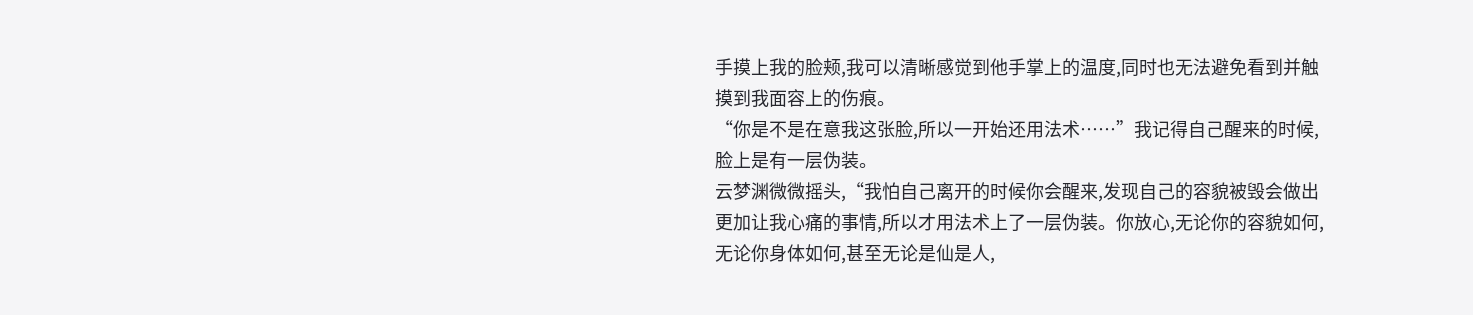手摸上我的脸颊,我可以清晰感觉到他手掌上的温度,同时也无法避免看到并触摸到我面容上的伤痕。
“你是不是在意我这张脸,所以一开始还用法术……”我记得自己醒来的时候,脸上是有一层伪装。
云梦渊微微摇头,“我怕自己离开的时候你会醒来,发现自己的容貌被毁会做出更加让我心痛的事情,所以才用法术上了一层伪装。你放心,无论你的容貌如何,无论你身体如何,甚至无论是仙是人,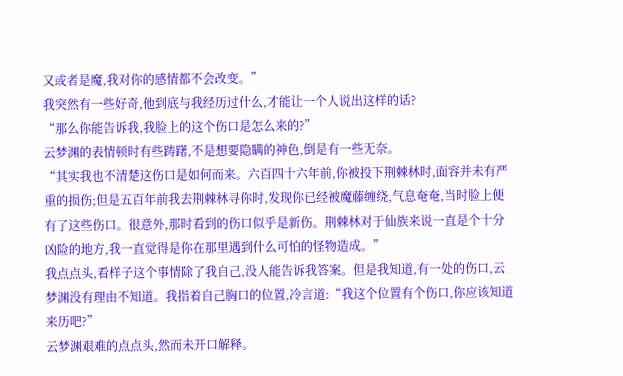又或者是魔,我对你的感情都不会改变。”
我突然有一些好奇,他到底与我经历过什么,才能让一个人说出这样的话?
“那么你能告诉我,我脸上的这个伤口是怎么来的?”
云梦渊的表情顿时有些踌躇,不是想要隐瞒的神色,倒是有一些无奈。
“其实我也不清楚这伤口是如何而来。六百四十六年前,你被投下荆棘林时,面容并未有严重的损伤;但是五百年前我去荆棘林寻你时,发现你已经被魔藤缠绕,气息奄奄,当时脸上便有了这些伤口。很意外,那时看到的伤口似乎是新伤。荆棘林对于仙族来说一直是个十分凶险的地方,我一直觉得是你在那里遇到什么可怕的怪物造成。”
我点点头,看样子这个事情除了我自己,没人能告诉我答案。但是我知道,有一处的伤口,云梦渊没有理由不知道。我指着自己胸口的位置,冷言道:“我这个位置有个伤口,你应该知道来历吧?”
云梦渊艰难的点点头,然而未开口解释。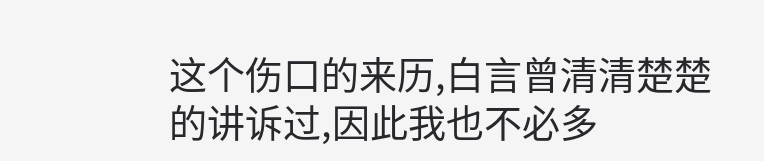这个伤口的来历,白言曾清清楚楚的讲诉过,因此我也不必多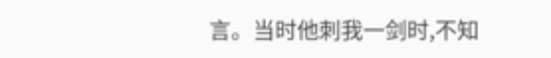言。当时他刺我一剑时,不知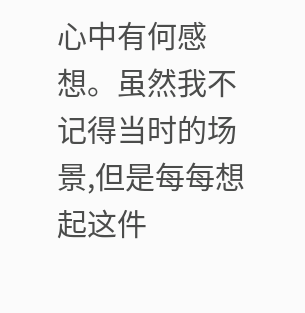心中有何感想。虽然我不记得当时的场景,但是每每想起这件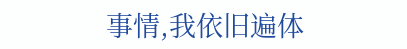事情,我依旧遍体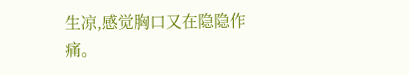生凉,感觉胸口又在隐隐作痛。